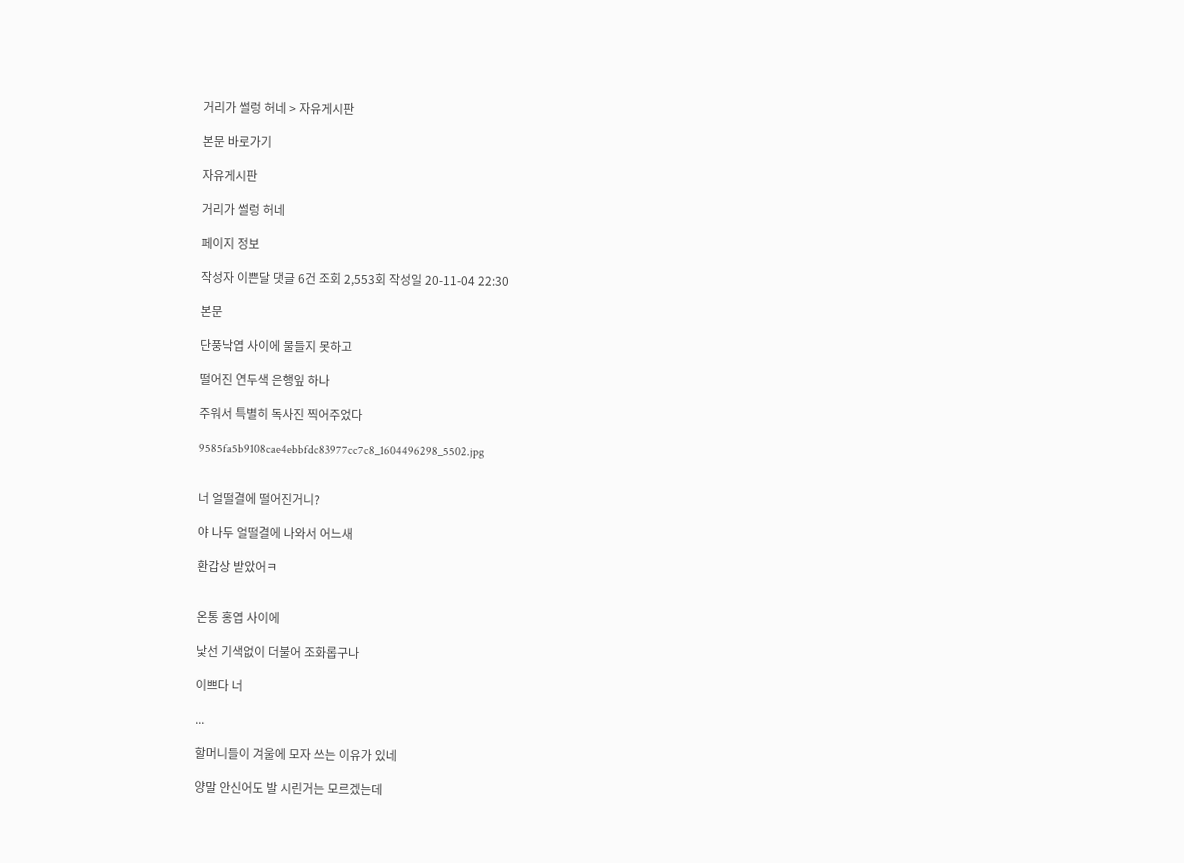거리가 썰렁 허네 > 자유게시판

본문 바로가기

자유게시판

거리가 썰렁 허네

페이지 정보

작성자 이쁜달 댓글 6건 조회 2,553회 작성일 20-11-04 22:30

본문

단풍낙엽 사이에 물들지 못하고

떨어진 연두색 은행잎 하나

주워서 특별히 독사진 찍어주었다

9585fa5b9108cae4ebbfdc83977cc7c8_1604496298_5502.jpg


너 얼떨결에 떨어진거니?

야 나두 얼떨결에 나와서 어느새

환갑상 받았어ㅋ


온통 홍엽 사이에

낯선 기색없이 더불어 조화롭구나

이쁘다 너

...

할머니들이 겨울에 모자 쓰는 이유가 있네

양말 안신어도 발 시린거는 모르겠는데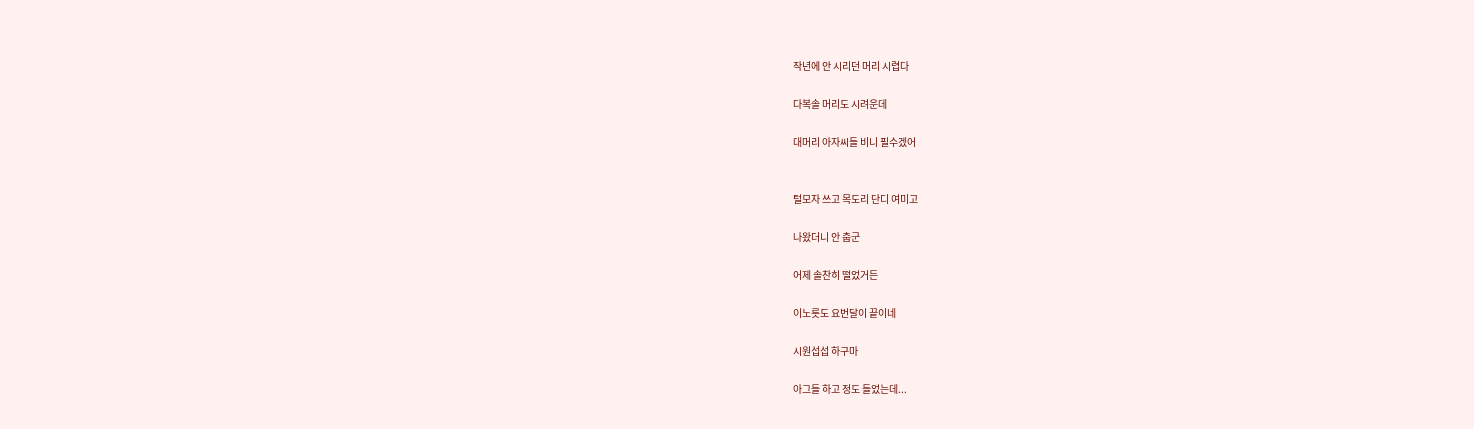작년에 안 시리던 머리 시렵다

다복솔 머리도 시려운데

대머리 아자씨들 비니 필수겠어


털모자 쓰고 목도리 단디 여미고

나왔더니 안 춥군

어제 솔찬히 떨었거든

이노릇도 요번달이 끝이네

시원섭섭 하구마

아그들 하고 정도 들었는데...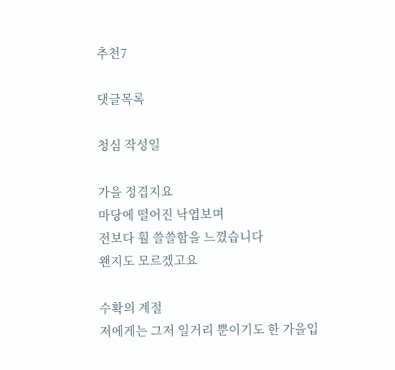추천7

댓글목록

청심 작성일

가을 정겹지요
마당에 떨어진 낙엽보며
전보다 훨 쓸쓸함을 느꼈습니다
왠지도 모르겠고요

수확의 계절
저에게는 그저 일거리 뿐이기도 한 가을입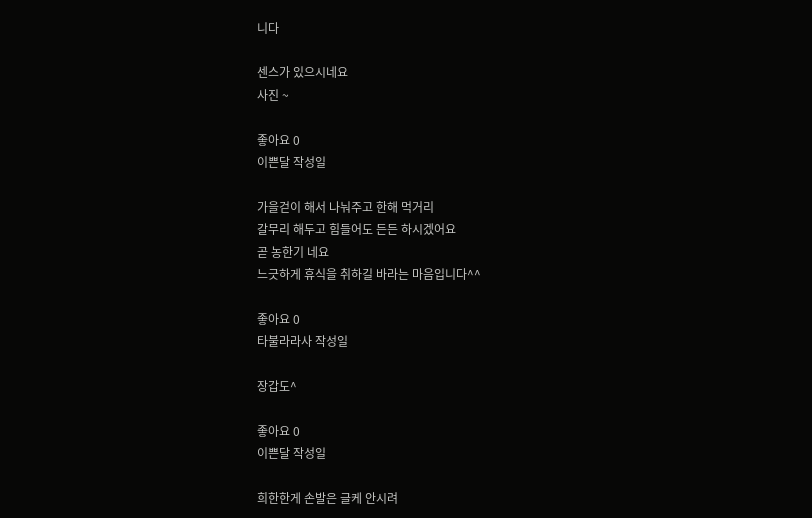니다

센스가 있으시네요
사진 ~

좋아요 0
이쁜달 작성일

가을걷이 해서 나눠주고 한해 먹거리
갈무리 해두고 힘들어도 든든 하시겠어요
곧 농한기 네요
느긋하게 휴식을 취하길 바라는 마음입니다^^

좋아요 0
타불라라사 작성일

장갑도^

좋아요 0
이쁜달 작성일

희한한게 손발은 글케 안시려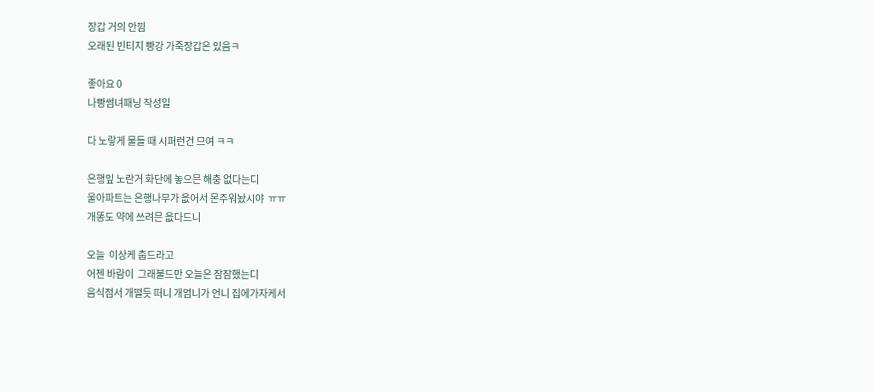장갑 거의 안낌
오래된 빈티지 빵강 가죽장갑은 있음ㅋ

좋아요 0
나빵썸녀패닝 작성일

다 노랗게 물들 때 시퍼런건 므여 ㅋㅋ

은행잎 노란거 화단에 놓으믄 해충 없다는디
울아파트는 은행나무가 읎어서 몬주워놨시야  ㅠㅠ
개똥도 약에 쓰려믄 읎다드니

오늘  이상케 춥드라고
어젠 바람이  그래불드만 오늘은 잠잠했는디
음식점서 개떨듯 떠니 개엄니가 언니 집에가자케서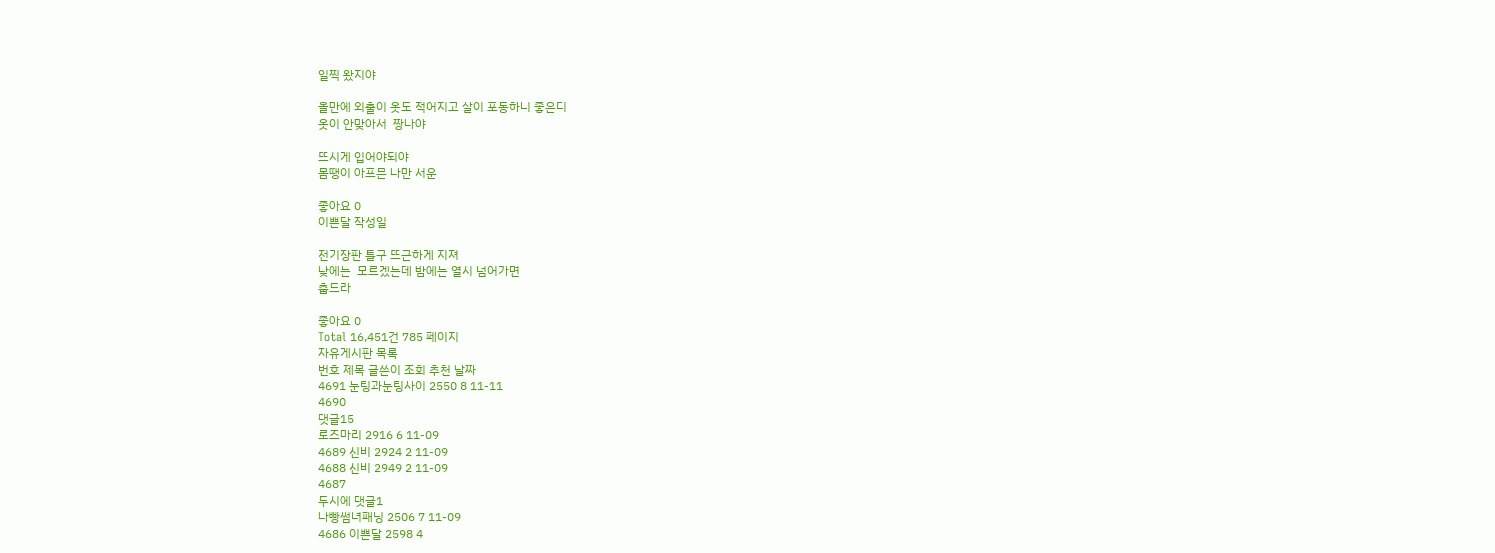일찍 왔지야

올만에 외출이 옷도 적어지고 살이 포동하니 좋은디
옷이 안맞아서  짱나야

뜨시게 입어야되야
몸땡이 아프믄 나만 서운

좋아요 0
이쁜달 작성일

전기장판 틀구 뜨근하게 지져
낮에는  모르겠는데 밤에는 열시 넘어가면
춥드라

좋아요 0
Total 16,451건 785 페이지
자유게시판 목록
번호 제목 글쓴이 조회 추천 날짜
4691 눈팅과눈팅사이 2550 8 11-11
4690
댓글15
로즈마리 2916 6 11-09
4689 신비 2924 2 11-09
4688 신비 2949 2 11-09
4687
두시에 댓글1
나빵썸녀패닝 2506 7 11-09
4686 이쁜달 2598 4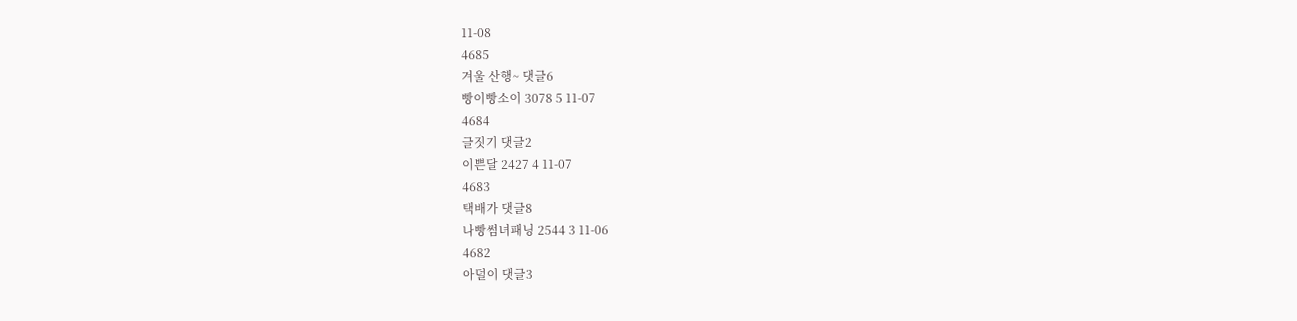11-08
4685
겨울 산행~ 댓글6
빵이빵소이 3078 5 11-07
4684
글짓기 댓글2
이쁜달 2427 4 11-07
4683
택배가 댓글8
나빵썸녀패닝 2544 3 11-06
4682
아덜이 댓글3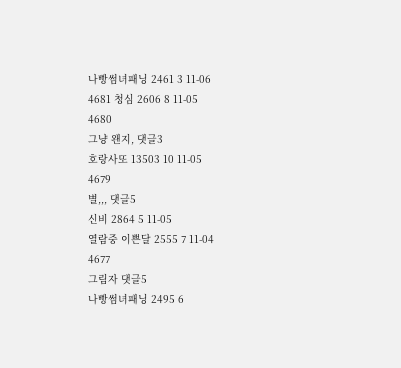나빵썸녀패닝 2461 3 11-06
4681 청심 2606 8 11-05
4680
그냥 왠지, 댓글3
호랑사또 13503 10 11-05
4679
별,,, 댓글5
신비 2864 5 11-05
열람중 이쁜달 2555 7 11-04
4677
그림자 댓글5
나빵썸녀패닝 2495 6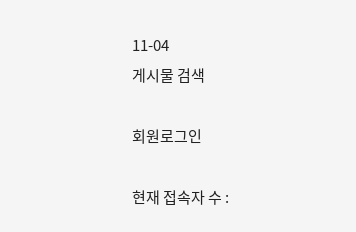11-04
게시물 검색

회원로그인

현재 접속자 수 :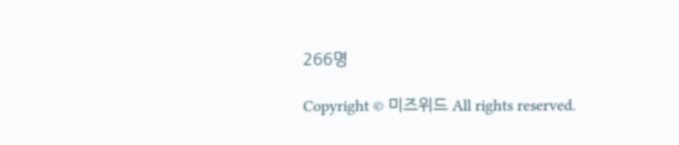266명

Copyright © 미즈위드 All rights reserved.